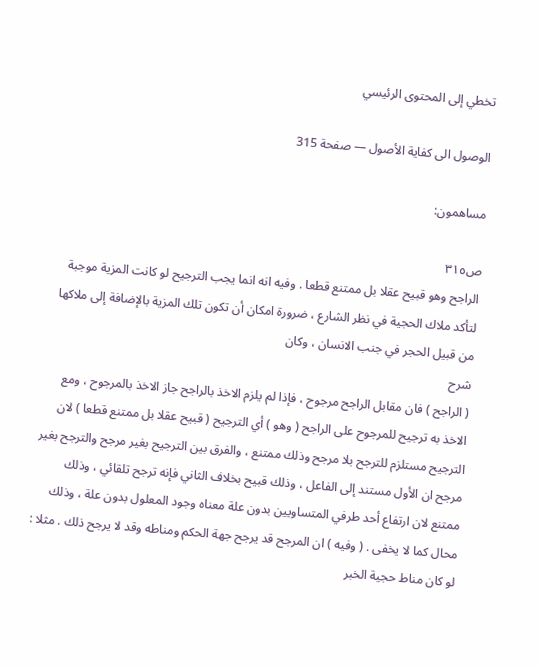تخطي إلى المحتوى الرئيسي

الوصول الى كفاية الأصول — صفحة 315

مساهمون:

ص٣١٥
الراجح وهو قبيح عقلا بل ممتنع قطعا . وفيه انه انما يجب الترجيح لو كانت المزية موجبة لتأكد ملاك الحجية في نظر الشارع ، ضرورة امكان أن تكون تلك المزية بالإضافة إلى ملاكها من قبيل الحجر في جنب الانسان ، وكان
شرح
( الراجح ) فان مقابل الراجح مرجوح ، فإذا لم يلزم الاخذ بالراجح جاز الاخذ بالمرجوح ، ومع الاخذ به ترجيح للمرجوح على الراجح ( وهو ) أي الترجيح ( قبيح عقلا بل ممتنع قطعا ) لان الترجيح مستلزم للترجح بلا مرجح وذلك ممتنع ، والفرق بين الترجيح بغير مرجح والترجح بغير مرجح ان الأول مستند إلى الفاعل ، وذلك قبيح بخلاف الثاني فإنه ترجح تلقائي ، وذلك ممتنع لان ارتفاع أحد طرفي المتساويين بدون علة معناه وجود المعلول بدون علة ، وذلك محال كما لا يخفى . ( وفيه ) ان المرجح قد يرجح جهة الحكم ومناطه وقد لا يرجح ذلك . مثلا : لو كان مناط حجية الخبر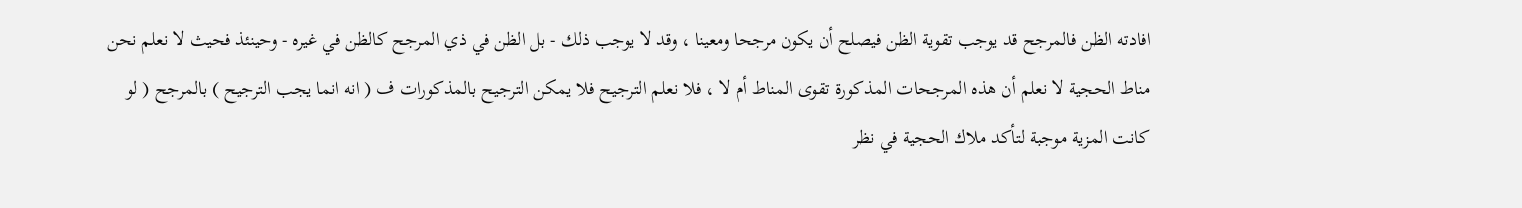افادته الظن فالمرجح قد يوجب تقوية الظن فيصلح أن يكون مرجحا ومعينا ، وقد لا يوجب ذلك - بل الظن في ذي المرجح كالظن في غيره - وحينئذ فحيث لا نعلم نحن مناط الحجية لا نعلم أن هذه المرجحات المذكورة تقوى المناط أم لا ، فلا نعلم الترجيح فلا يمكن الترجيح بالمذكورات ف ( انه انما يجب الترجيح ) بالمرجح ( لو كانت المزية موجبة لتأكد ملاك الحجية في نظر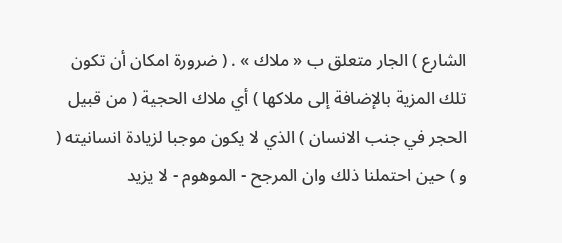الشارع ) الجار متعلق ب « ملاك » . ( ضرورة امكان أن تكون تلك المزية بالإضافة إلى ملاكها ) أي ملاك الحجية ( من قبيل الحجر في جنب الانسان ) الذي لا يكون موجبا لزيادة انسانيته ( و ) حين احتملنا ذلك وان المرجح - الموهوم - لا يزيد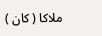ملاكا ( كان )